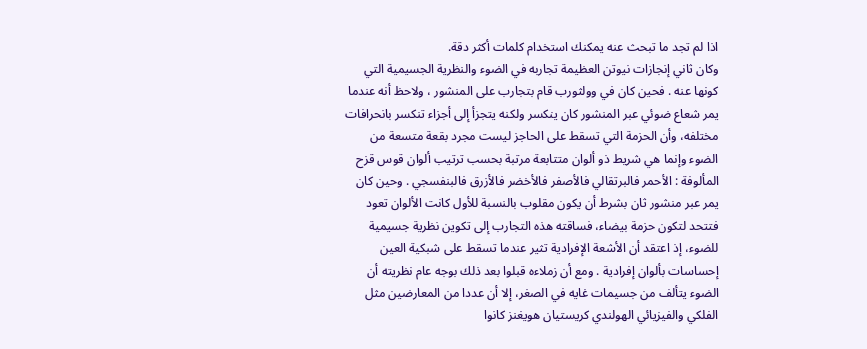اذا لم تجد ما تبحث عنه يمكنك استخدام كلمات أكثر دقة.
وكان ثاني إنجازات نيوتن العظيمة تجاربه في الضوء والنظرية الجسيمية التي كونها عنه . فحين كان في وولثورب قام بتجارب على المنشور ، ولاحظ أنه عندما يمر شعاع ضوئي عبر المنشور كان ينكسر ولكنه يتجزأ إلى أجزاء تنكسر بانحرافات مختلفه، وأن الحزمة التي تسقط على الحاجز ليست مجرد بقعة متسعة من الضوء وإنما هي شريط ذو ألوان متتابعة مرتبة بحسب ترتيب ألوان قوس قزح المألوفة : الأحمر فالبرتقالي فالأصفر فالأخضر فالأزرق فالبنفسجي . وحين كان يمر عبر منشور ثان بشرط أن يكون مقلوب بالنسبة للأول كانت الألوان تعود فتتحد لتكون حزمة بيضاء، فساقته هذه التجارب إلى تكوين نظرية جسيمية للضوء، إذ اعتقد أن الأشعة الإفرادية تثير عندما تسقط على شبكية العين إحساسات بألوان إفرادية . ومع أن زملاءه قبلوا بعد ذلك بوجه عام نظريته أن الضوء يتألف من جسيمات غايه في الصغر، إلا أن عددا من المعارضين مثل الفلكي والفيزيائي الهولندي كريستيان هويغنز كانوا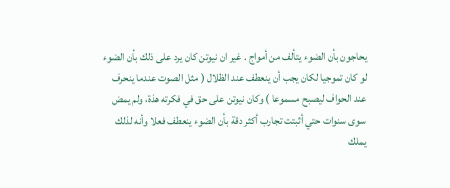يحاجون بأن الضوء يتألف من أمواج . غير ان نيوتن كان يرد على ذلك بأن الضوء لو كان تموجيا لكان يجب أن ينعطف عند الظلال ( مثل الصوت عندما ينحرف عند الحواف ليصبح مسموعا ) وكان نيوتن على حق في فكرته هذة، ولم يمض سوى سنوات حتي أثبتت تجارب أكثر دقة بأن الضوء ينعطف فعلا وأنه لذلك يملك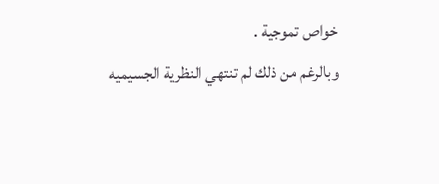خواص تموجية .
وبالرغم من ذلك لم تنتهي النظرية الجسيميه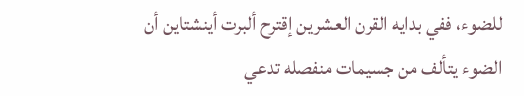للضوء، ففي بدايه القرن العشرين إقترح ألبرت أينشتاين أن الضوء يتألف من جسيمات منفصله تدعي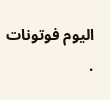اليوم فوتونات .